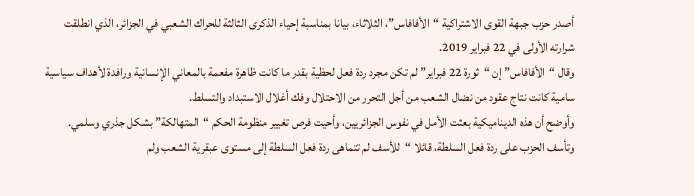أصدر حزب جبهة القوى الاشتراكية “الأفافاس”، الثلاثاء، بيانا بمناسبة إحياء الذكرى الثالثة للحراك الشعبي في الجزائر، الذي انطلقت شرارته الأولى في 22 فبراير 2019.
وقال “الأفافاس” إن “ثورة 22 فبراير” لم تكن مجرد ردة فعل لحظية بقدر ما كانت ظاهرة مفعمة بالمعاني الإنسانية ورافدة لأهداف سياسية سامية كانت نتاج عقود من نضال الشعب من أجل التحرر من الاحتلال وفك أغلال الاستبداد والتسلط.
وأوضح أن هذه الديناميكية بعثت الأمل في نفوس الجزائريين، وأحيت فرص تغيير منظومة الحكم “المتهالكة” بشكل جذري وسلمي.
وتأسف الحزب على ردة فعل السلطة، قائلا “للأسف لم تتماهى ردة فعل السلطة إلى مستوى عبقرية الشعب ولم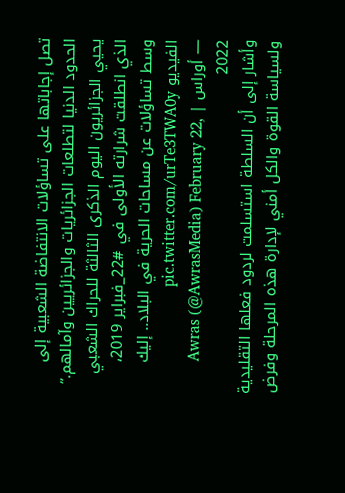تصل إجاباتها على تساؤلات الانتفاضة الشعبية إلى الحدود الدنيا لتطلعات الجزائريات والجزائريين وآمالهم.”
يحيي الجزائريون اليوم الذكرى الثالثة للحراك الشعبي الذي انطلقت شرارته الأولى في #22_فبراير 2019، وسط تساؤلات عن مساحات الحرية في البلاد.. إليك الفيديو pic.twitter.com/urTe3TWA0y
— أوراس | Awras (@AwrasMedia) February 22, 2022
وأشار إلى أن السلطة استسلمت لردود فعلها التقليدية ولسياسة القوة والكل أمني لإدارة هذه المرحلة وفرض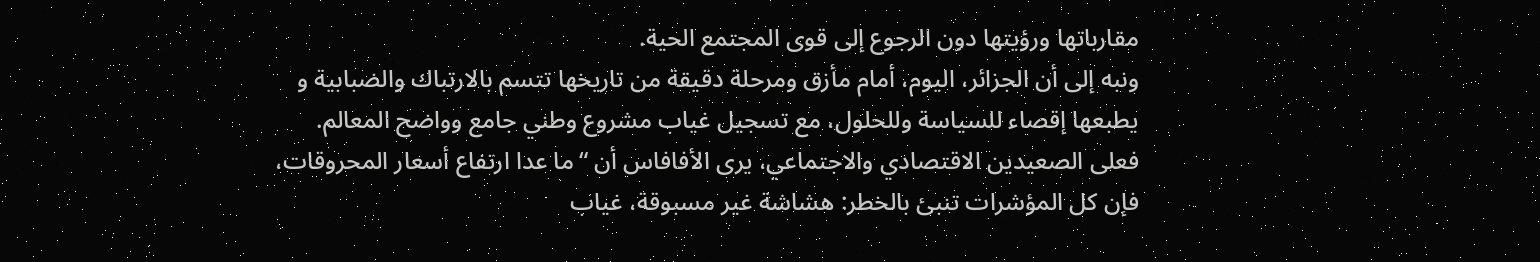مقارباتها ورؤيتها دون الرجوع إلى قوى المجتمع الحية.
ونبه إلى أن الجزائر، اليوم، أمام مأزق ومرحلة دقيقة من تاريخها تتسم بالارتباك والضبابية و يطبعها إقصاء للسياسة وللحلول، مع تسجيل غياب مشروع وطني جامع وواضح المعالم.
فعلى الصعيدين الاقتصادي والاجتماعي، يرى الأفافاس أن “ما عدا ارتفاع أسعار المحروقات، فإن كل المؤشرات تنبئ بالخطر: هشاشة غير مسبوقة، غياب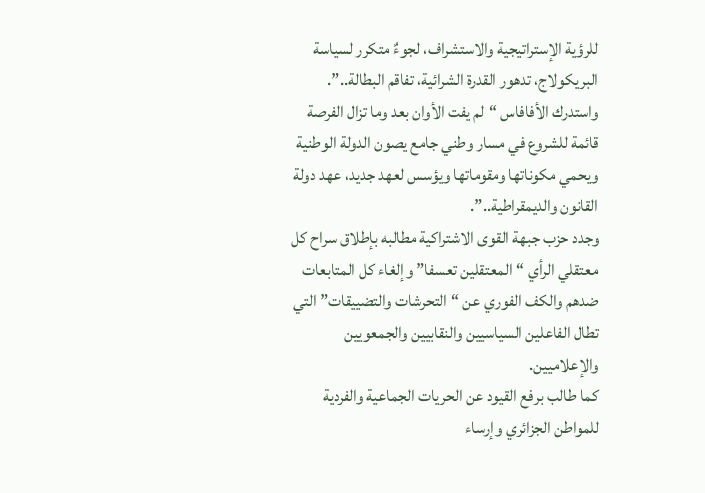للرؤية الإستراتيجية والاستشراف، لجوءٌ متكرر لسياسة البريكولاج، تدهور القدرة الشرائية، تفاقم البطالة..”.
واستدرك الأفافاس “لم يفت الأوان بعد وما تزال الفرصة قائمة للشروع في مسار وطني جامع يصون الدولة الوطنية ويحمي مكوناتها ومقوماتها ويؤسس لعهد جديد، عهد دولة القانون والديمقراطية..”.
وجدد حزب جبهة القوى الاشتراكية مطالبه بإطلاق سراح كل معتقلي الرأي “المعتقلين تعسفا” وإلغاء كل المتابعات ضدهم والكف الفوري عن “التحرشات والتضييقات” التي تطال الفاعلين السياسيين والنقابيين والجمعويين والإعلاميين.
كما طالب برفع القيود عن الحريات الجماعية والفردية للمواطن الجزائري وإرساء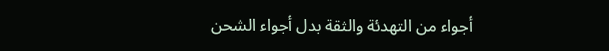أجواء من التهدئة والثقة بدل أجواء الشحن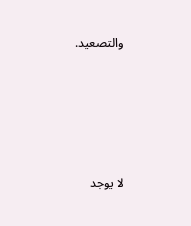والتصعيد.









لا يوجد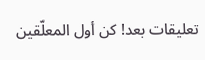تعليقات بعد! كن أول المعلّقين